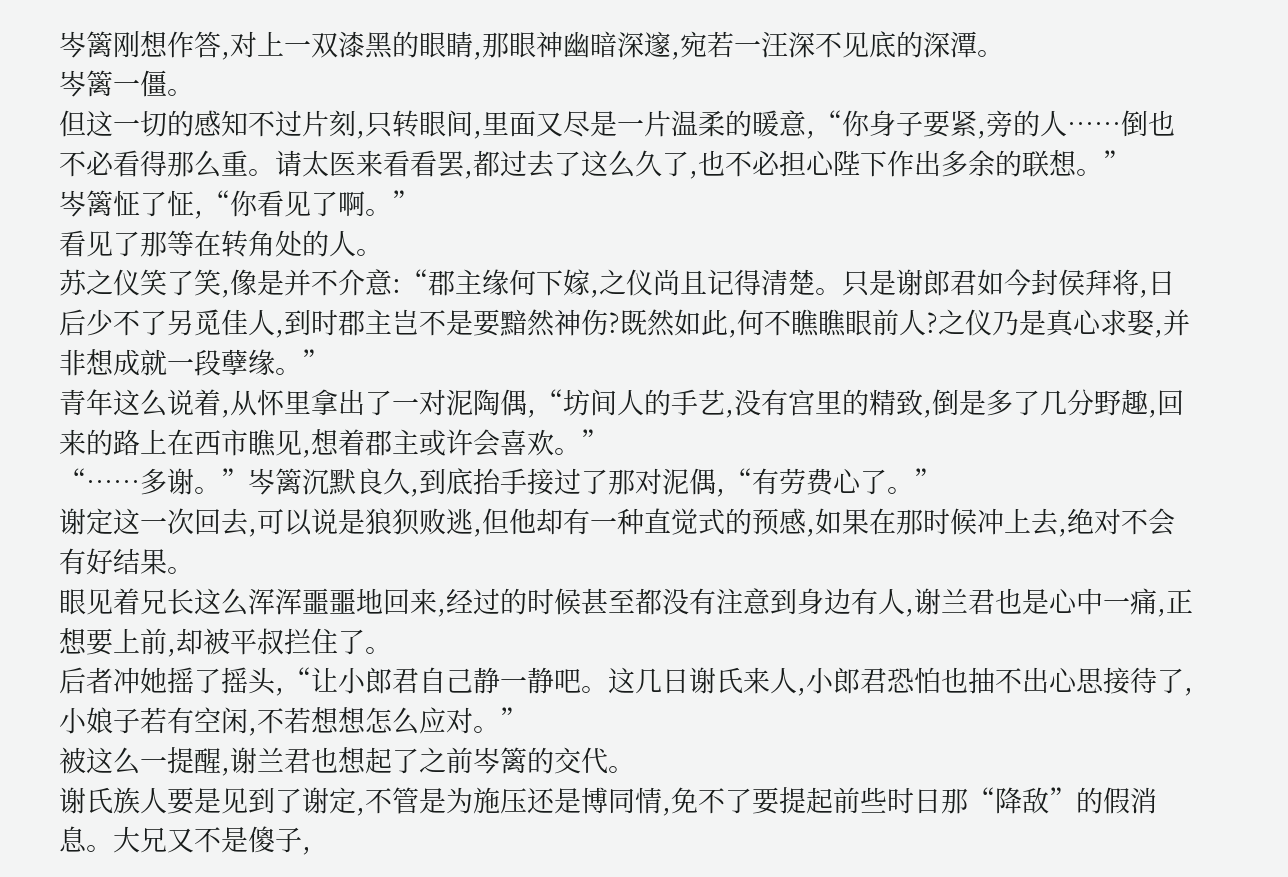岑篱刚想作答,对上一双漆黑的眼睛,那眼神幽暗深邃,宛若一汪深不见底的深潭。
岑篱一僵。
但这一切的感知不过片刻,只转眼间,里面又尽是一片温柔的暖意,“你身子要紧,旁的人……倒也不必看得那么重。请太医来看看罢,都过去了这么久了,也不必担心陛下作出多余的联想。”
岑篱怔了怔,“你看见了啊。”
看见了那等在转角处的人。
苏之仪笑了笑,像是并不介意:“郡主缘何下嫁,之仪尚且记得清楚。只是谢郎君如今封侯拜将,日后少不了另觅佳人,到时郡主岂不是要黯然神伤?既然如此,何不瞧瞧眼前人?之仪乃是真心求娶,并非想成就一段孽缘。”
青年这么说着,从怀里拿出了一对泥陶偶,“坊间人的手艺,没有宫里的精致,倒是多了几分野趣,回来的路上在西市瞧见,想着郡主或许会喜欢。”
“……多谢。”岑篱沉默良久,到底抬手接过了那对泥偶,“有劳费心了。”
谢定这一次回去,可以说是狼狈败逃,但他却有一种直觉式的预感,如果在那时候冲上去,绝对不会有好结果。
眼见着兄长这么浑浑噩噩地回来,经过的时候甚至都没有注意到身边有人,谢兰君也是心中一痛,正想要上前,却被平叔拦住了。
后者冲她摇了摇头,“让小郎君自己静一静吧。这几日谢氏来人,小郎君恐怕也抽不出心思接待了,小娘子若有空闲,不若想想怎么应对。”
被这么一提醒,谢兰君也想起了之前岑篱的交代。
谢氏族人要是见到了谢定,不管是为施压还是博同情,免不了要提起前些时日那“降敌”的假消息。大兄又不是傻子,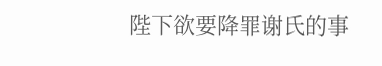陛下欲要降罪谢氏的事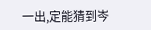一出,定能猜到岑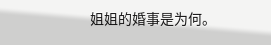姐姐的婚事是为何。